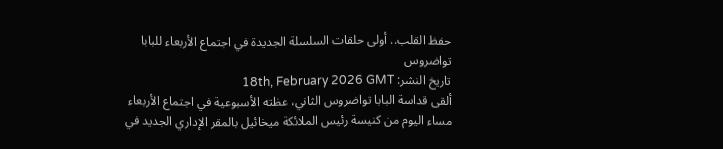حفظ القلب.. أولى حلقات السلسلة الجديدة في اجتماع الأربعاء للبابا تواضروس
تاريخ النشر: 18th, February 2026 GMT
ألقى قداسة البابا تواضروس الثاني، عظته الأسبوعية في اجتماع الأربعاء مساء اليوم من كنيسة رئيس الملائكة ميخائيل بالمقر الإداري الجديد في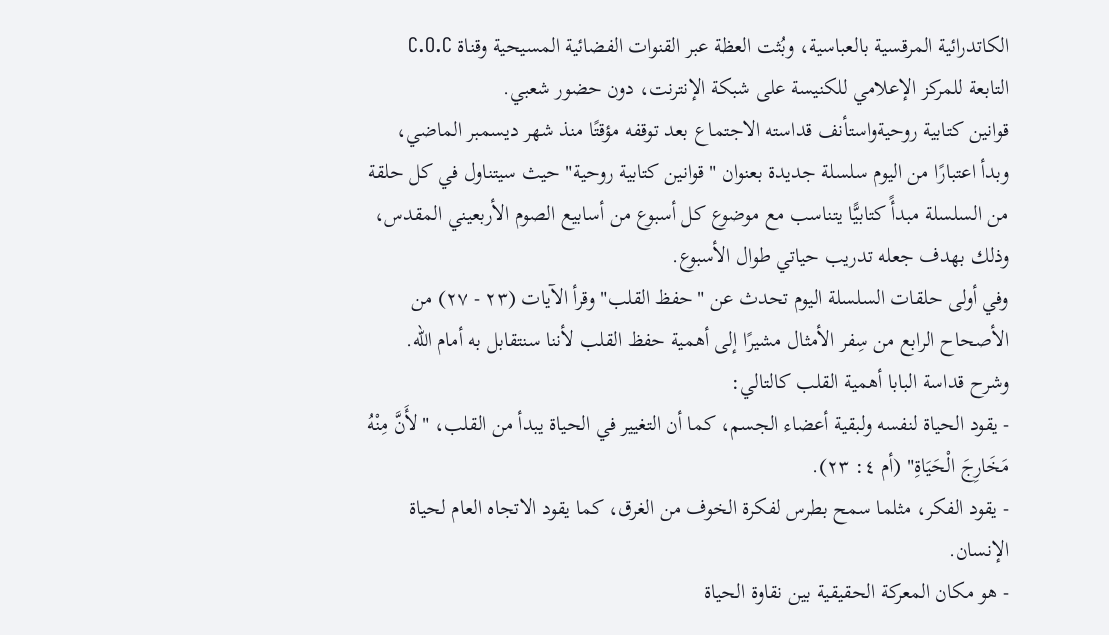الكاتدرائية المرقسية بالعباسية، وبُثت العظة عبر القنوات الفضائية المسيحية وقناة C.O.C التابعة للمركز الإعلامي للكنيسة على شبكة الإنترنت، دون حضور شعبي.
قوانين كتابية روحيةواستأنف قداسته الاجتماع بعد توقفه مؤقتًا منذ شهر ديسمبر الماضي، وبدأ اعتبارًا من اليوم سلسلة جديدة بعنوان "قوانين كتابية روحية" حيث سيتناول في كل حلقة من السلسلة مبدأً كتابيًّا يتناسب مع موضوع كل أسبوع من أسابيع الصوم الأربعيني المقدس، وذلك بهدف جعله تدريب حياتي طوال الأسبوع.
وفي أولى حلقات السلسلة اليوم تحدث عن "حفظ القلب" وقرأ الآيات (٢٣ - ٢٧) من الأصحاح الرابع من سِفر الأمثال مشيرًا إلى أهمية حفظ القلب لأننا سنتقابل به أمام الله.
وشرح قداسة البابا أهمية القلب كالتالي:
- يقود الحياة لنفسه ولبقية أعضاء الجسم، كما أن التغيير في الحياة يبدأ من القلب، "لأَنَّ مِنْهُ مَخَارِجَ الْحَيَاةِ" (أم ٤: ٢٣).
- يقود الفكر، مثلما سمح بطرس لفكرة الخوف من الغرق، كما يقود الاتجاه العام لحياة الإنسان.
- هو مكان المعركة الحقيقية بين نقاوة الحياة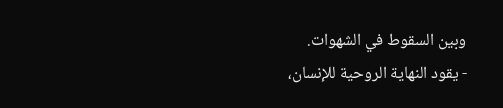وبين السقوط في الشهوات.
- يقود النهاية الروحية للإنسان،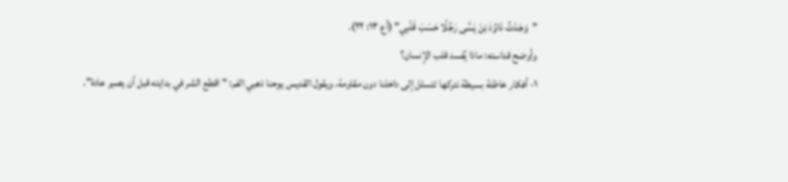"وَجَدْتُ دَاوُدَ بْنَ يَسَّى رَجُلًا حَسَبَ قَلْبِي" (أع ١٣: ٢٢).
وأوضح قداسته: ماذا يُفسد قلب الإنسان؟
١- أفكار خاطئة بسيطة نتركها تتسلل إلى داخلنا دون مقاومة، ويقول القديس يوحنا ذهبي الفم: " اقطع الشر في بدايته قبل أن يصير عادة".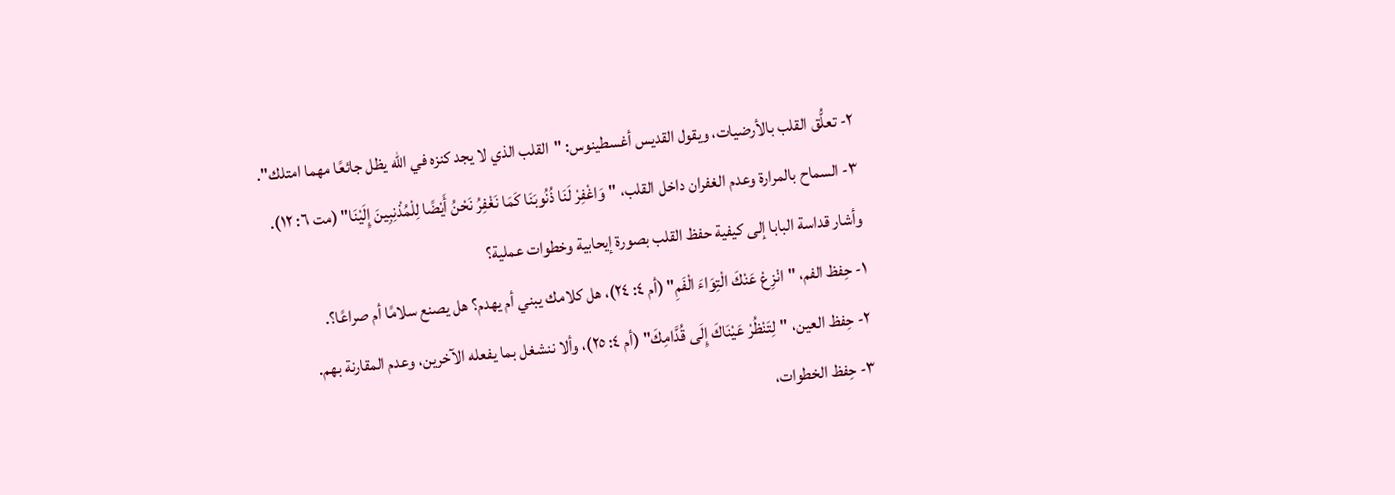٢- تعلُّق القلب بالأرضيات، ويقول القديس أغسطينوس: "القلب الذي لا يجد كنزه في الله يظل جائعًا مهما امتلك".
٣- السماح بالمرارة وعدم الغفران داخل القلب، "وَاغْفِرْ لَنَا ذُنُوبَنَا كَمَا نَغْفِرُ نَحْنُ أَيْضًا لِلْمُذْنِبِينَ إِلَيْنَا" (مت ٦: ١٢).
وأشار قداسة البابا إلى كيفية حفظ القلب بصورة إيحابية وخطوات عملية؟
١- حِفظ الفم، "انْزِعْ عَنْكَ الْتِوَاءَ الْفَمِ" (أم ٤: ٢٤)، هل كلامك يبني أم يهدم؟ هل يصنع سلامًا أم صراعًا؟.
٢- حِفظ العين، "لِتَنْظُرْ عَيْنَاكَ إِلَى قُدَّامِكَ" (أم ٤: ٢٥)، وألا ننشغل بما يفعله الآخرين، وعدم المقارنة بهم.
٣- حِفظ الخطوات،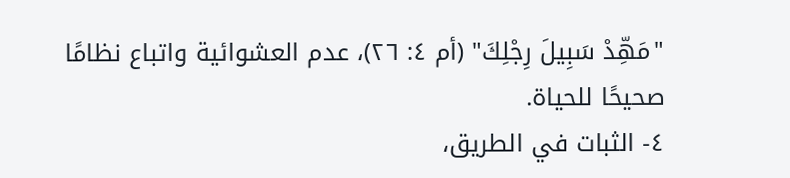"مَهِّدْ سَبِيلَ رِجْلِكَ" (أم ٤: ٢٦)، عدم العشوائية واتباع نظامًا صحيحًا للحياة.
٤- الثبات في الطريق،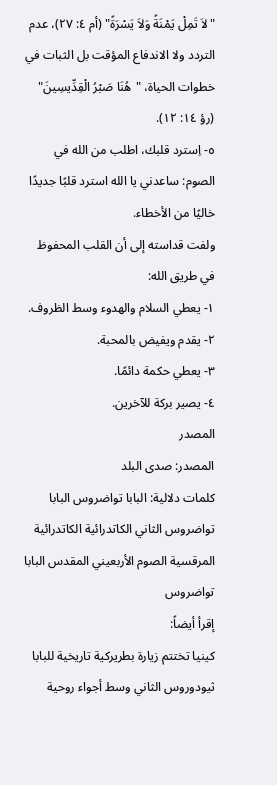"لاَ تَمِلْ يَمْنَةً وَلاَ يَسْرَةً" (أم ٤: ٢٧)، عدم التردد ولا الاندفاع المؤقت بل الثبات في خطوات الحياة، "هُنَا صَبْرُ الْقِدِّيسِينَ" (رؤ ١٤: ١٢).
٥- اِسترد قلبك، اطلب من الله في الصوم: ساعدني يا الله استرد قلبًا جديدًا خاليًا من الأخطاء.
ولفت قداسته إلى أن القلب المحفوظ في طريق الله:
١- يعطي السلام والهدوء وسط الظروف.
٢- يقدم ويفيض بالمحبة.
٣- يعطي حكمة دائمًا.
٤- يصير بركة للآخرين.
المصدر
المصدر: صدى البلد
كلمات دلالية: البابا تواضروس البابا تواضروس الثاني الكاتدرائية الكاتدرائية المرقسية الصوم الأربعيني المقدس البابا تواضروس
إقرأ أيضاً:
كينيا تختتم زيارة بطريركية تاريخية للبابا ثيودوروس الثاني وسط أجواء روحية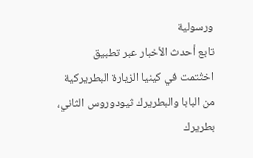ورسولية
تابع أحدث الأخبار عبر تطبيق
اختُتمت في كينيا الزيارة البطريركية من البابا والبطريرك ثيودوروس الثاني، بطريرك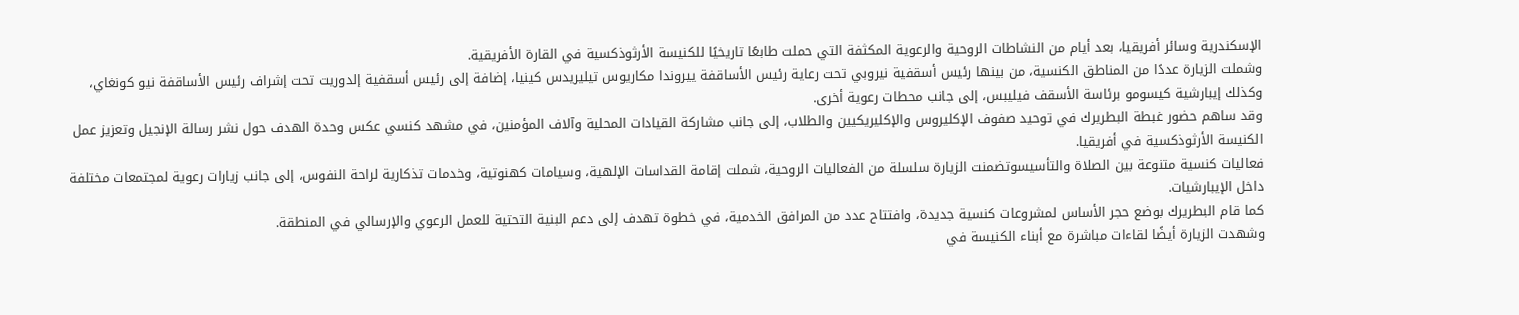الإسكندرية وسائر أفريقيا، بعد أيام من النشاطات الروحية والرعوية المكثفة التي حملت طابعًا تاريخيًا للكنيسة الأرثوذكسية في القارة الأفريقية.
وشملت الزيارة عددًا من المناطق الكنسية، من بينها رئيس أسقفية نيروبي تحت رعاية رئيس الأساقفة ييروندا مكاريوس تيليريدس كينيا، إضافة إلى رئيس أسقفية إلدوريت تحت إشراف رئيس الأساقفة نيو كونغاي، وكذلك إيبارشية كيسومو برئاسة الأسقف فيليبس، إلى جانب محطات رعوية أخرى.
وقد ساهم حضور غبطة البطريرك في توحيد صفوف الإكليروس والإكليريكيين والطلاب، إلى جانب مشاركة القيادات المحلية وآلاف المؤمنين، في مشهد كنسي عكس وحدة الهدف حول نشر رسالة الإنجيل وتعزيز عمل الكنيسة الأرثوذكسية في أفريقيا.
فعاليات كنسية متنوعة بين الصلاة والتأسيسوتضمنت الزيارة سلسلة من الفعاليات الروحية، شملت إقامة القداسات الإلهية، وسيامات كهنوتية، وخدمات تذكارية لراحة النفوس، إلى جانب زيارات رعوية لمجتمعات مختلفة داخل الإيبارشيات.
كما قام البطريرك بوضع حجر الأساس لمشروعات كنسية جديدة، وافتتاح عدد من المرافق الخدمية، في خطوة تهدف إلى دعم البنية التحتية للعمل الرعوي والإرسالي في المنطقة.
وشهدت الزيارة أيضًا لقاءات مباشرة مع أبناء الكنيسة في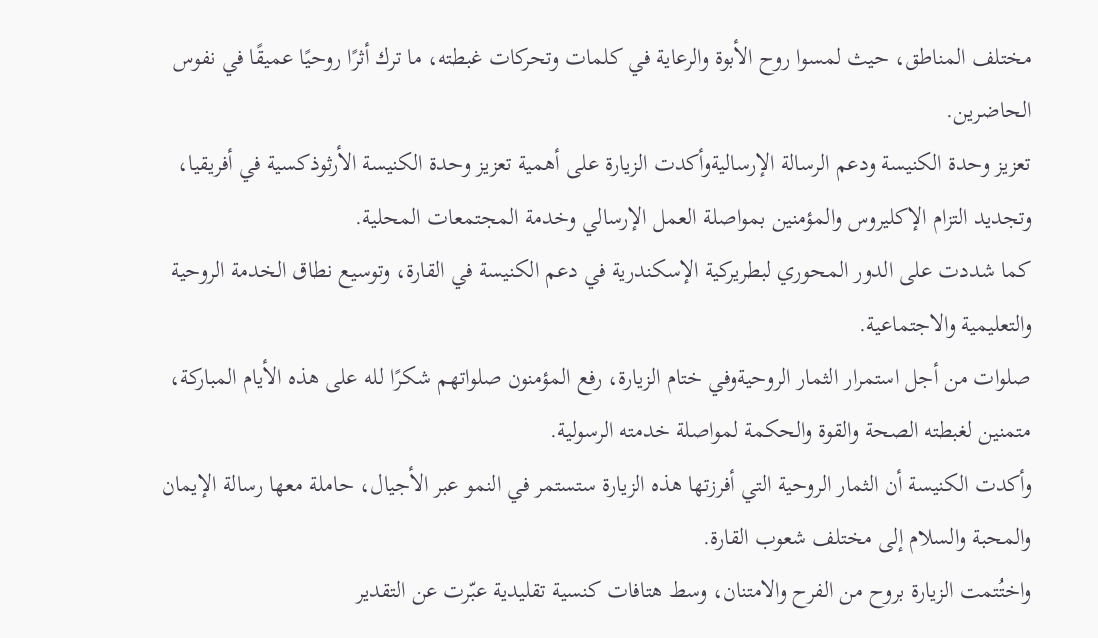مختلف المناطق، حيث لمسوا روح الأبوة والرعاية في كلمات وتحركات غبطته، ما ترك أثرًا روحيًا عميقًا في نفوس الحاضرين.
تعزيز وحدة الكنيسة ودعم الرسالة الإرساليةوأكدت الزيارة على أهمية تعزيز وحدة الكنيسة الأرثوذكسية في أفريقيا، وتجديد التزام الإكليروس والمؤمنين بمواصلة العمل الإرسالي وخدمة المجتمعات المحلية.
كما شددت على الدور المحوري لبطريركية الإسكندرية في دعم الكنيسة في القارة، وتوسيع نطاق الخدمة الروحية والتعليمية والاجتماعية.
صلوات من أجل استمرار الثمار الروحيةوفي ختام الزيارة، رفع المؤمنون صلواتهم شكرًا لله على هذه الأيام المباركة، متمنين لغبطته الصحة والقوة والحكمة لمواصلة خدمته الرسولية.
وأكدت الكنيسة أن الثمار الروحية التي أفرزتها هذه الزيارة ستستمر في النمو عبر الأجيال، حاملة معها رسالة الإيمان والمحبة والسلام إلى مختلف شعوب القارة.
واختُتمت الزيارة بروح من الفرح والامتنان، وسط هتافات كنسية تقليدية عبّرت عن التقدير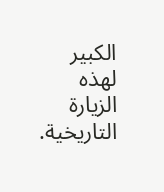الكبير لهذه الزيارة التاريخية.